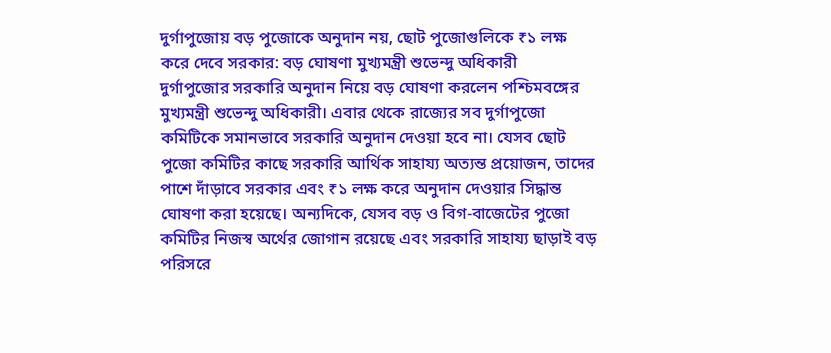দুর্গাপুজোয় বড় পুজোকে অনুদান নয়, ছোট পুজোগুলিকে ₹১ লক্ষ করে দেবে সরকার: বড় ঘোষণা মুখ্যমন্ত্রী শুভেন্দু অধিকারী
দুর্গাপুজোর সরকারি অনুদান নিয়ে বড় ঘোষণা করলেন পশ্চিমবঙ্গের মুখ্যমন্ত্রী শুভেন্দু অধিকারী। এবার থেকে রাজ্যের সব দুর্গাপুজো কমিটিকে সমানভাবে সরকারি অনুদান দেওয়া হবে না। যেসব ছোট পুজো কমিটির কাছে সরকারি আর্থিক সাহায্য অত্যন্ত প্রয়োজন, তাদের পাশে দাঁড়াবে সরকার এবং ₹১ লক্ষ করে অনুদান দেওয়ার সিদ্ধান্ত ঘোষণা করা হয়েছে। অন্যদিকে, যেসব বড় ও বিগ-বাজেটের পুজো কমিটির নিজস্ব অর্থের জোগান রয়েছে এবং সরকারি সাহায্য ছাড়াই বড় পরিসরে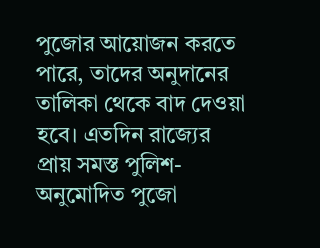পুজোর আয়োজন করতে পারে, তাদের অনুদানের তালিকা থেকে বাদ দেওয়া হবে। এতদিন রাজ্যের প্রায় সমস্ত পুলিশ-অনুমোদিত পুজো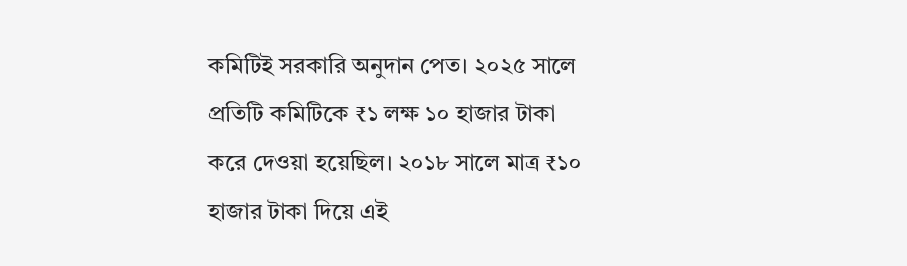কমিটিই সরকারি অনুদান পেত। ২০২৫ সালে প্রতিটি কমিটিকে ₹১ লক্ষ ১০ হাজার টাকা করে দেওয়া হয়েছিল। ২০১৮ সালে মাত্র ₹১০ হাজার টাকা দিয়ে এই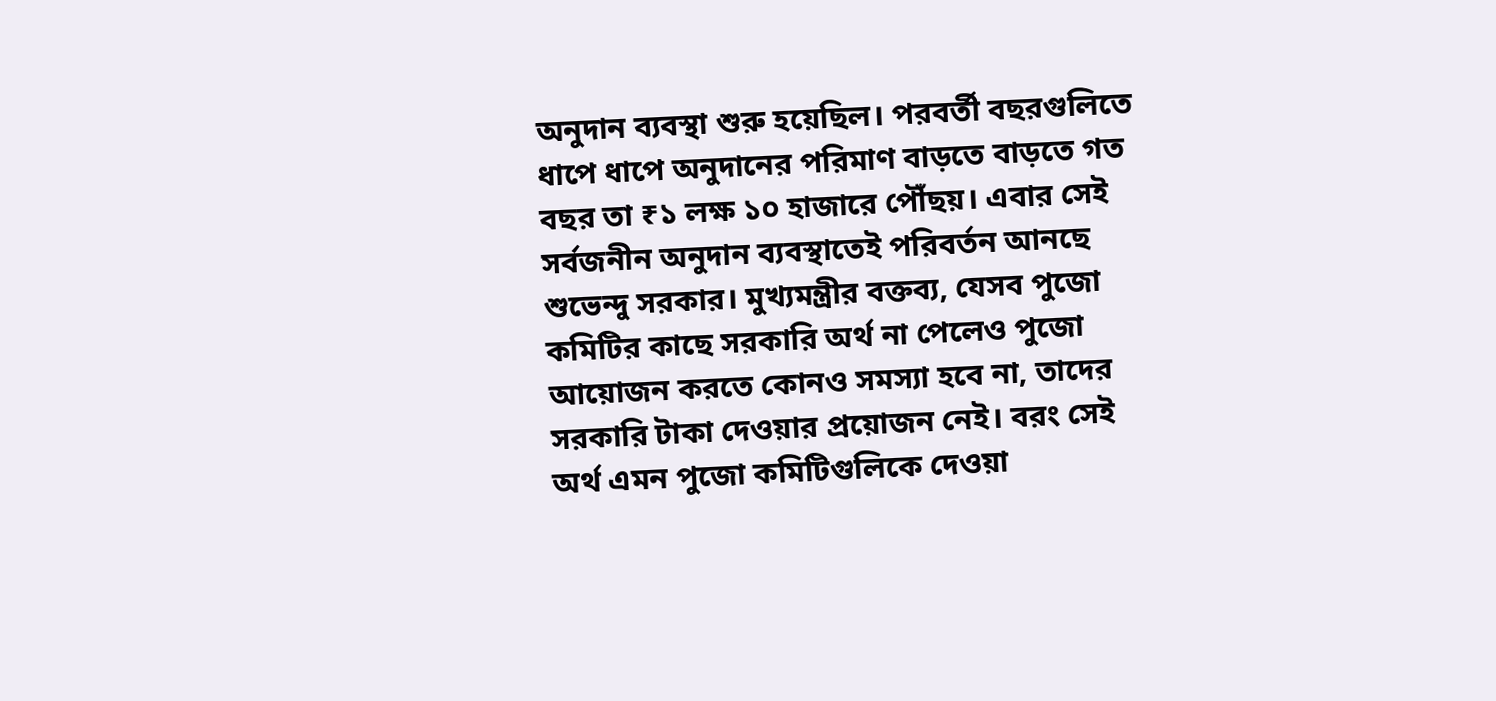অনুদান ব্যবস্থা শুরু হয়েছিল। পরবর্তী বছরগুলিতে ধাপে ধাপে অনুদানের পরিমাণ বাড়তে বাড়তে গত বছর তা ₹১ লক্ষ ১০ হাজারে পৌঁছয়। এবার সেই সর্বজনীন অনুদান ব্যবস্থাতেই পরিবর্তন আনছে শুভেন্দু সরকার। মুখ্যমন্ত্রীর বক্তব্য, যেসব পুজো কমিটির কাছে সরকারি অর্থ না পেলেও পুজো আয়োজন করতে কোনও সমস্যা হবে না, তাদের সরকারি টাকা দেওয়ার প্রয়োজন নেই। বরং সেই অর্থ এমন পুজো কমিটিগুলিকে দেওয়া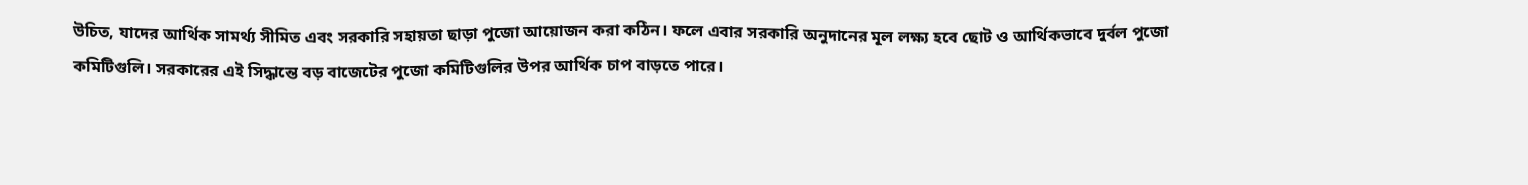উচিত, যাদের আর্থিক সামর্থ্য সীমিত এবং সরকারি সহায়তা ছাড়া পুজো আয়োজন করা কঠিন। ফলে এবার সরকারি অনুদানের মূল লক্ষ্য হবে ছোট ও আর্থিকভাবে দুর্বল পুজো কমিটিগুলি। সরকারের এই সিদ্ধান্তে বড় বাজেটের পুজো কমিটিগুলির উপর আর্থিক চাপ বাড়তে পারে।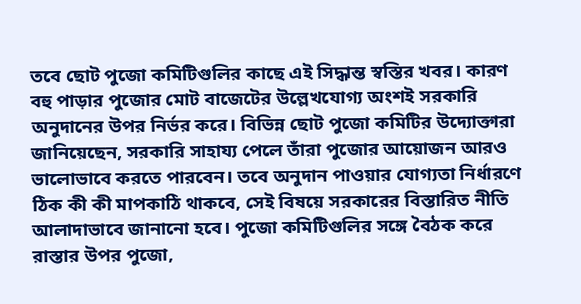তবে ছোট পুজো কমিটিগুলির কাছে এই সিদ্ধান্ত স্বস্তির খবর। কারণ বহু পাড়ার পুজোর মোট বাজেটের উল্লেখযোগ্য অংশই সরকারি অনুদানের উপর নির্ভর করে। বিভিন্ন ছোট পুজো কমিটির উদ্যোক্তারা জানিয়েছেন, সরকারি সাহায্য পেলে তাঁরা পুজোর আয়োজন আরও ভালোভাবে করতে পারবেন। তবে অনুদান পাওয়ার যোগ্যতা নির্ধারণে ঠিক কী কী মাপকাঠি থাকবে, সেই বিষয়ে সরকারের বিস্তারিত নীতি আলাদাভাবে জানানো হবে। পুজো কমিটিগুলির সঙ্গে বৈঠক করে রাস্তার উপর পুজো,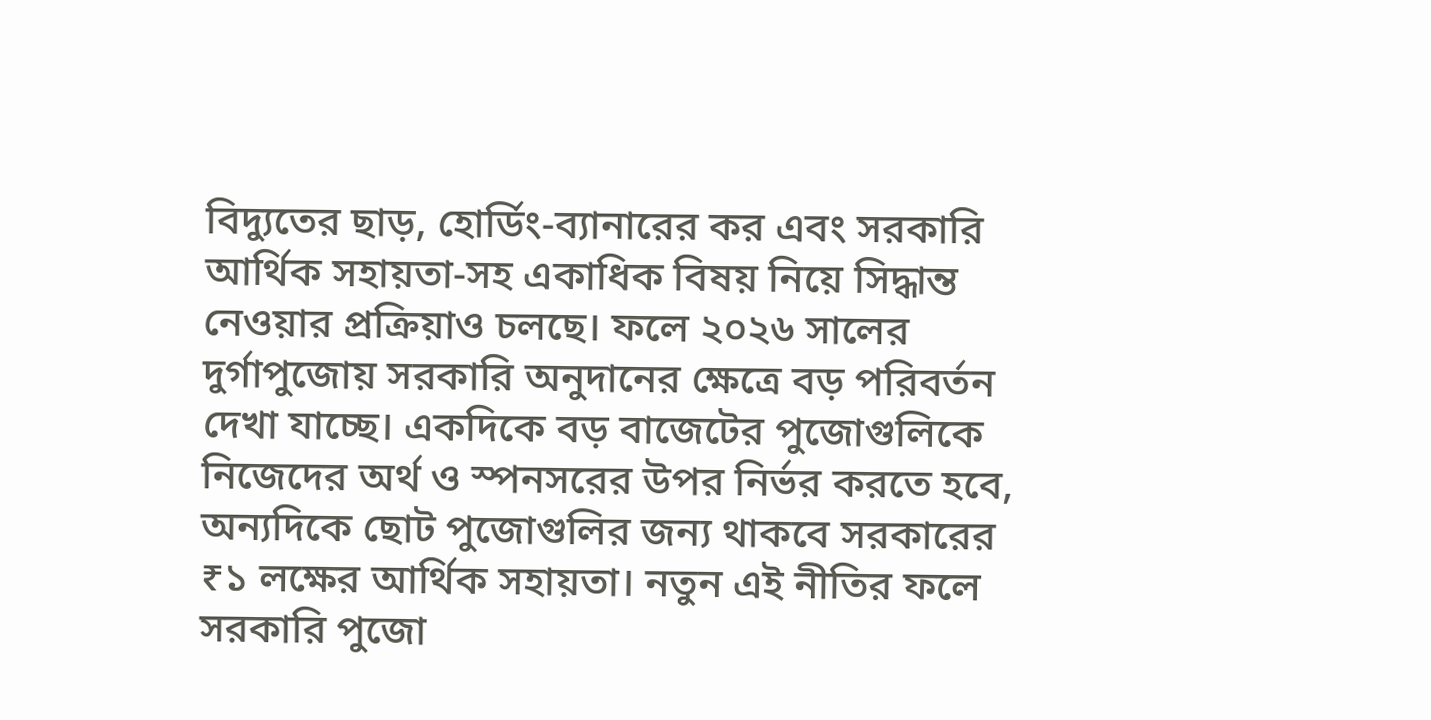বিদ্যুতের ছাড়, হোর্ডিং-ব্যানারের কর এবং সরকারি আর্থিক সহায়তা-সহ একাধিক বিষয় নিয়ে সিদ্ধান্ত নেওয়ার প্রক্রিয়াও চলছে। ফলে ২০২৬ সালের দুর্গাপুজোয় সরকারি অনুদানের ক্ষেত্রে বড় পরিবর্তন দেখা যাচ্ছে। একদিকে বড় বাজেটের পুজোগুলিকে নিজেদের অর্থ ও স্পনসরের উপর নির্ভর করতে হবে, অন্যদিকে ছোট পুজোগুলির জন্য থাকবে সরকারের ₹১ লক্ষের আর্থিক সহায়তা। নতুন এই নীতির ফলে সরকারি পুজো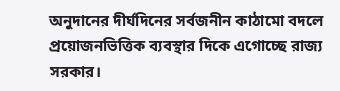অনুদানের দীর্ঘদিনের সর্বজনীন কাঠামো বদলে প্রয়োজনভিত্তিক ব্যবস্থার দিকে এগোচ্ছে রাজ্য সরকার।